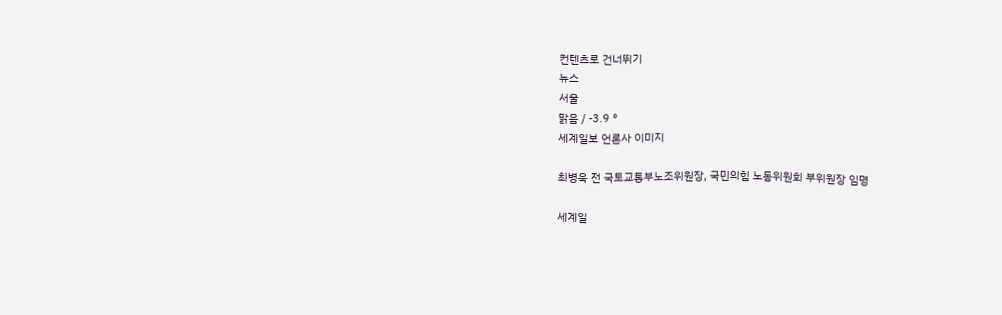컨텐츠로 건너뛰기
뉴스
서울
맑음 / -3.9 °
세계일보 언론사 이미지

최병욱 전 국토교통부노조위원장, 국민의힘 노동위원회 부위원장 임명

세계일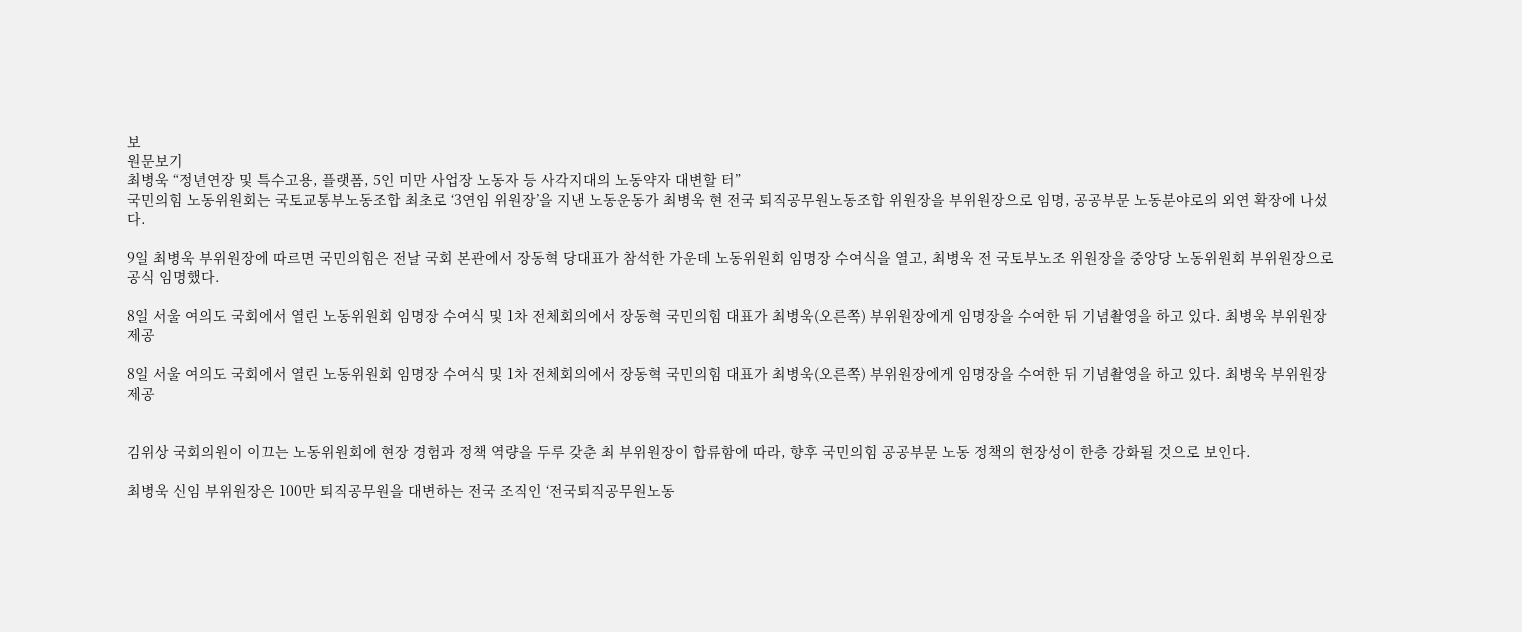보
원문보기
최병욱 “정년연장 및 특수고용, 플랫폼, 5인 미만 사업장 노동자 등 사각지대의 노동약자 대변할 터”
국민의힘 노동위원회는 국토교통부노동조합 최초로 ‘3연임 위원장’을 지낸 노동운동가 최병욱 현 전국 퇴직공무원노동조합 위원장을 부위원장으로 임명, 공공부문 노동분야로의 외연 확장에 나섰다.

9일 최병욱 부위원장에 따르면 국민의힘은 전날 국회 본관에서 장동혁 당대표가 참석한 가운데 노동위원회 임명장 수여식을 열고, 최병욱 전 국토부노조 위원장을 중앙당 노동위원회 부위원장으로 공식 임명했다.

8일 서울 여의도 국회에서 열린 노동위원회 임명장 수여식 및 1차 전체회의에서 장동혁 국민의힘 대표가 최병욱(오른쪽) 부위원장에게 임명장을 수여한 뒤 기념촬영을 하고 있다. 최병욱 부위원장 제공

8일 서울 여의도 국회에서 열린 노동위원회 임명장 수여식 및 1차 전체회의에서 장동혁 국민의힘 대표가 최병욱(오른쪽) 부위원장에게 임명장을 수여한 뒤 기념촬영을 하고 있다. 최병욱 부위원장 제공


김위상 국회의원이 이끄는 노동위원회에 현장 경험과 정책 역량을 두루 갖춘 최 부위원장이 합류함에 따라, 향후 국민의힘 공공부문 노동 정책의 현장성이 한층 강화될 것으로 보인다.

최병욱 신임 부위원장은 100만 퇴직공무원을 대변하는 전국 조직인 ‘전국퇴직공무원노동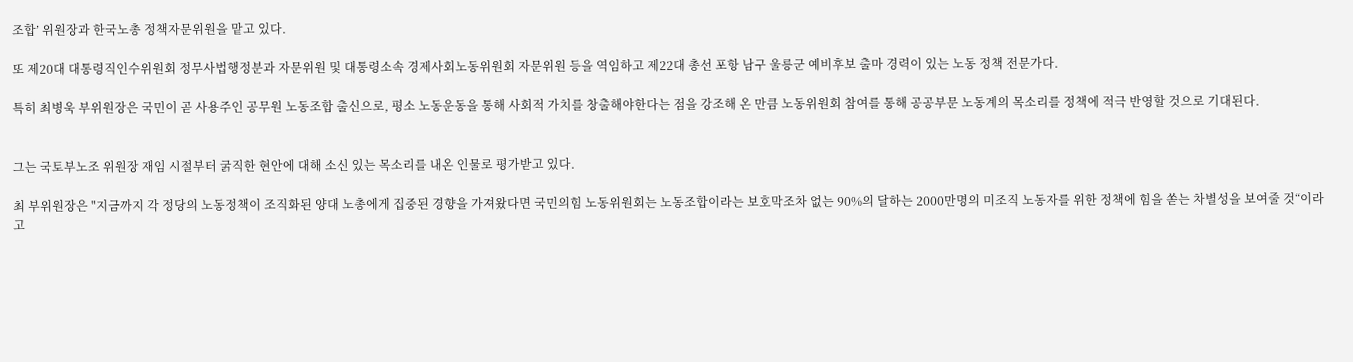조합’ 위원장과 한국노총 정책자문위원을 맡고 있다.

또 제20대 대통령직인수위원회 정무사법행정분과 자문위원 및 대통령소속 경제사회노동위원회 자문위원 등을 역임하고 제22대 총선 포항 남구 울릉군 예비후보 출마 경력이 있는 노동 정책 전문가다.

특히 최병욱 부위원장은 국민이 곧 사용주인 공무원 노동조합 출신으로, 평소 노동운동을 통해 사회적 가치를 창출해야한다는 점을 강조해 온 만큼 노동위원회 참여를 통해 공공부문 노동계의 목소리를 정책에 적극 반영할 것으로 기대된다.


그는 국토부노조 위원장 재임 시절부터 굵직한 현안에 대해 소신 있는 목소리를 내온 인물로 평가받고 있다.

최 부위원장은 "지금까지 각 정당의 노동정책이 조직화된 양대 노총에게 집중된 경향을 가져왔다면 국민의힘 노동위원회는 노동조합이라는 보호막조차 없는 90%의 달하는 2000만명의 미조직 노동자를 위한 정책에 힘을 쏟는 차별성을 보여줄 것“이라고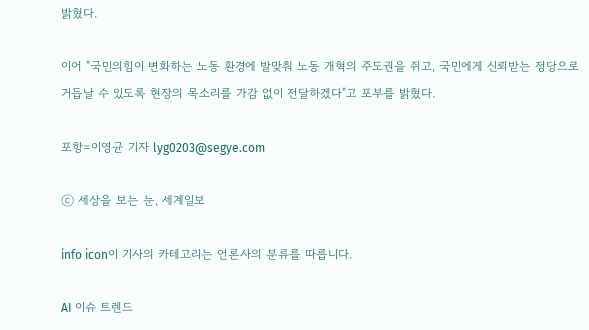밝혔다.

이어 "국민의힘이 변화하는 노동 환경에 발맞춰 노동 개혁의 주도권을 쥐고, 국민에게 신뢰받는 정당으로 거듭날 수 있도록 현장의 목소리를 가감 없이 전달하겠다"고 포부를 밝혔다.

포항=이영균 기자 lyg0203@segye.com

ⓒ 세상을 보는 눈, 세계일보

info icon이 기사의 카테고리는 언론사의 분류를 따릅니다.

AI 이슈 트렌드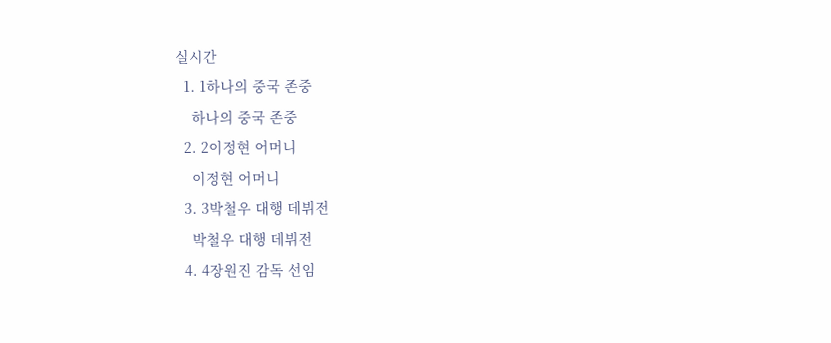실시간
  1. 1하나의 중국 존중
    하나의 중국 존중
  2. 2이정현 어머니
    이정현 어머니
  3. 3박철우 대행 데뷔전
    박철우 대행 데뷔전
  4. 4장원진 감독 선임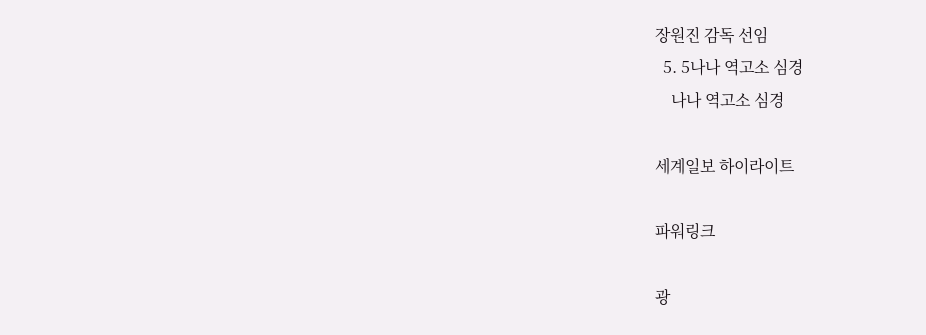장원진 감독 선임
  5. 5나나 역고소 심경
    나나 역고소 심경

세계일보 하이라이트

파워링크

광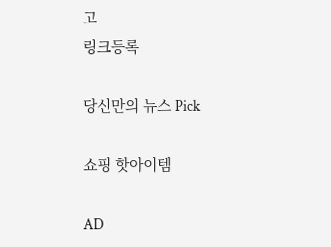고
링크등록

당신만의 뉴스 Pick

쇼핑 핫아이템

AD